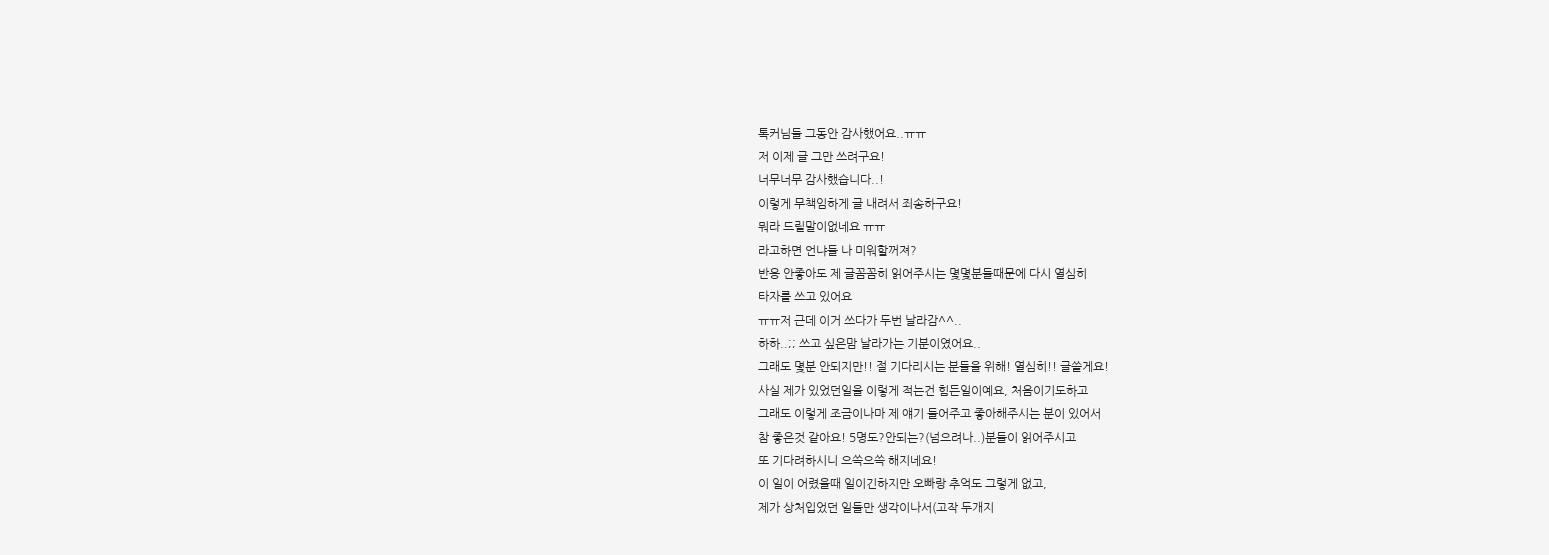톡커님들 그동안 감사했어요..ㅠㅠ
저 이제 글 그만 쓰려구요!
너무너무 감사했습니다..!
이렇게 무책임하게 글 내려서 죄송하구요!
뭐라 드릴말이없네요 ㅠㅠ
라고하면 언냐들 나 미워할꺼져?
반응 안좋아도 제 글꼼꼼히 읽어주시는 몇몇분들때문에 다시 열심히
타자를 쓰고 있어요
ㅠㅠ저 근데 이거 쓰다가 두번 날라감^^..
하하..;; 쓰고 싶은맘 날라가는 기분이였어요..
그래도 몇분 안되지만!! 절 기다리시는 분들을 위해! 열심히!! 글쓸게요!
사실 제가 있었던일을 이렇게 적는건 힘든일이예요, 처음이기도하고
그래도 이렇게 조금이나마 제 얘기 들어주고 좋아해주시는 분이 있어서
참 좋은것 같아요! 5명도?안되는?(넘으려나..)분들이 읽어주시고
또 기다려하시니 으쓱으쓱 해지네요!
이 일이 어렸을때 일이긴하지만 오빠랑 추억도 그렇게 없고,
제가 상처입었던 일들만 생각이나서(고작 두개지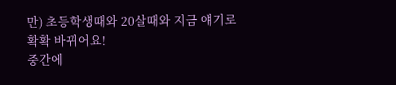만) 초등학생때와 20살때와 지금 얘기로
확확 바뀌어요!
중간에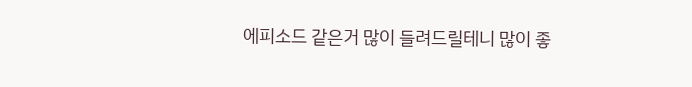에피소드 같은거 많이 들려드릴테니 많이 좋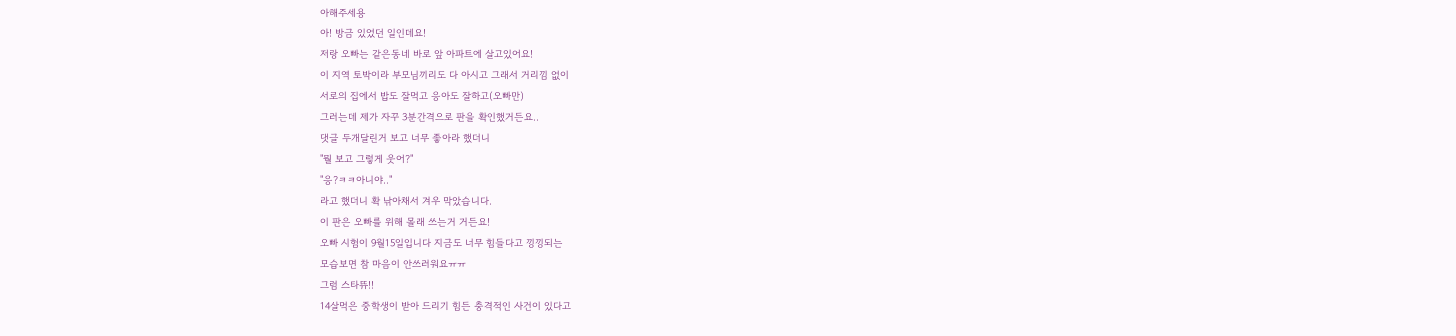아해주세용
아! 방금 있었던 일인데요!
저랑 오빠는 같은동네 바로 앞 아파트에 살고있어요!
이 지역 토박이라 부모님끼리도 다 아시고 그래서 거리낌 없이
서로의 집에서 밥도 잘먹고 응아도 잘하고(오빠만)
그러는데 제가 자꾸 3분간격으로 판을 확인했거든요..
댓글 두개달린거 보고 너무 좋아라 했더니
"뭘 보고 그렇게 웃어?"
"응?ㅋㅋ아니야.."
라고 했더니 확 낚아채서 겨우 막았습니다.
이 판은 오빠를 위해 몰래 쓰는거 거든요!
오빠 시험이 9월15일입니다 지금도 너무 힘들다고 낑낑되는
모습보면 참 마음이 안쓰러워요ㅠㅠ
그럼 스타뜌!!
14살먹은 중학생이 받아 드리기 힘든 충격적인 사건이 있다고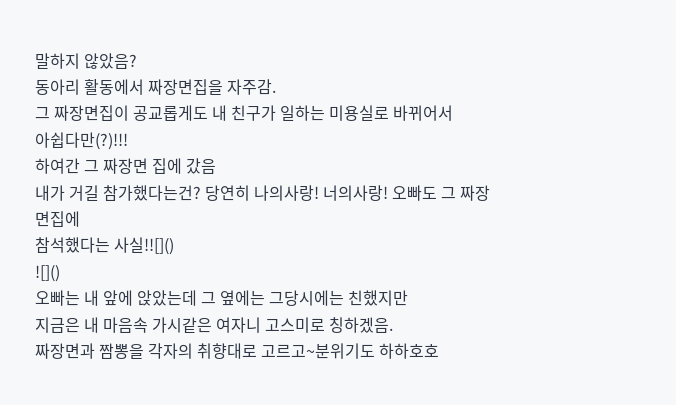말하지 않았음?
동아리 활동에서 짜장면집을 자주감.
그 짜장면집이 공교롭게도 내 친구가 일하는 미용실로 바뀌어서
아쉽다만(?)!!!
하여간 그 짜장면 집에 갔음
내가 거길 참가했다는건? 당연히 나의사랑! 너의사랑! 오빠도 그 짜장면집에
참석했다는 사실!![]()
![]()
오빠는 내 앞에 앉았는데 그 옆에는 그당시에는 친했지만
지금은 내 마음속 가시같은 여자니 고스미로 칭하겠음.
짜장면과 짬뽕을 각자의 취향대로 고르고~분위기도 하하호호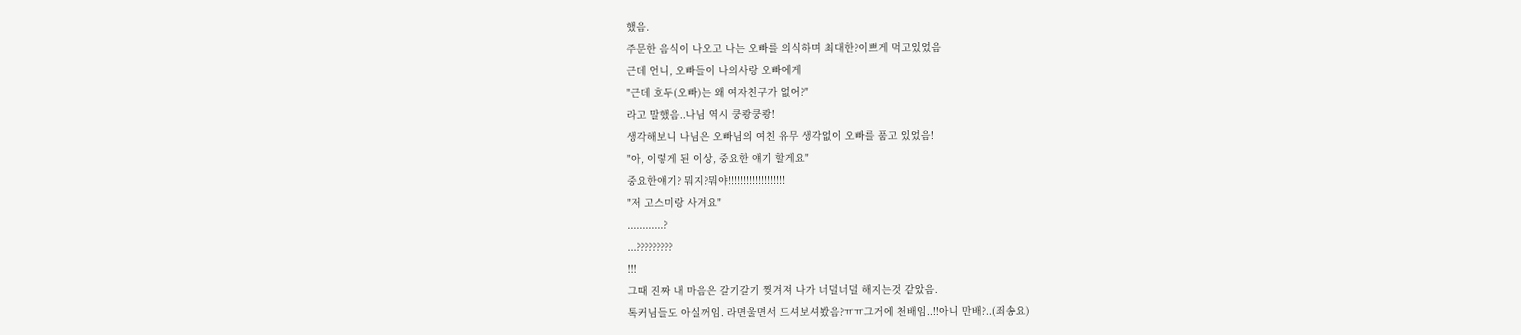했음.
주문한 음식이 나오고 나는 오빠를 의식하며 최대한?이쁘게 먹고있었음
근데 언니, 오빠들이 나의사랑 오빠에게
"근데 호두(오빠)는 왜 여자친구가 없어?"
라고 말했음..나님 역시 쿵쾅쿵쾅!
생각해보니 나님은 오빠님의 여친 유무 생각없이 오빠를 품고 있었음!
"아, 이렇게 된 이상, 중요한 얘기 할게요"
중요한얘기? 뭐지?뭐야!!!!!!!!!!!!!!!!!!!
"저 고스미랑 사겨요"
............?
...?????????
!!!
그때 진짜 내 마음은 갈기갈기 찢겨져 나가 너덜너덜 해지는것 같았음.
톡커님들도 아실꺼임. 라면울면서 드셔보셔봤음?ㅠㅠ그거에 천배임..!!아니 만배?..(죄송요)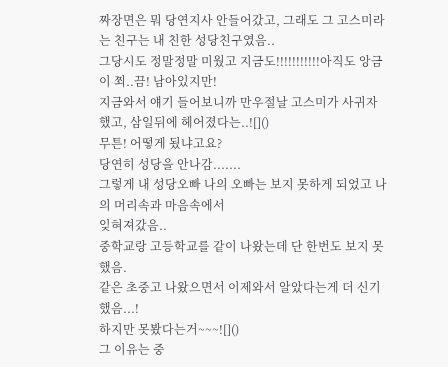짜장면은 뭐 당연지사 안들어갔고, 그래도 그 고스미라는 친구는 내 친한 성당친구였음..
그당시도 정말정말 미웠고 지금도!!!!!!!!!!!아직도 앙금이 쬐..끔! 남아있지만!
지금와서 얘기 들어보니까 만우절날 고스미가 사귀자했고, 삼일뒤에 헤어졌다는..![]()
무튼! 어떻게 됬냐고요?
당연히 성당을 안나감.......
그렇게 내 성당오빠 나의 오빠는 보지 못하게 되었고 나의 머리속과 마음속에서
잊혀져갔음..
중학교랑 고등학교를 같이 나왔는데 단 한번도 보지 못했음.
같은 초중고 나왔으면서 이제와서 알았다는게 더 신기했음...!
하지만 못봤다는거~~~![]()
그 이유는 중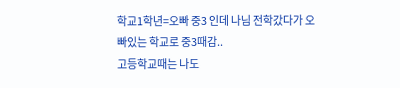학교1학년=오빠 중3 인데 나님 전학갔다가 오빠있는 학교로 중3때감..
고등학교때는 나도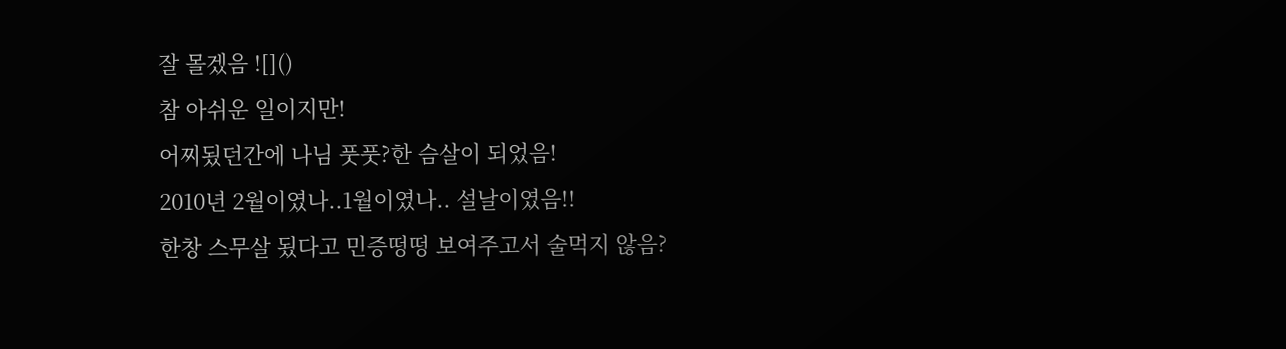잘 몰겠음 ![]()
참 아쉬운 일이지만!
어찌됬던간에 나님 풋풋?한 슴살이 되었음!
2010년 2월이였나..1월이였나.. 설날이였음!!
한창 스무살 됬다고 민증떵떵 보여주고서 술먹지 않음?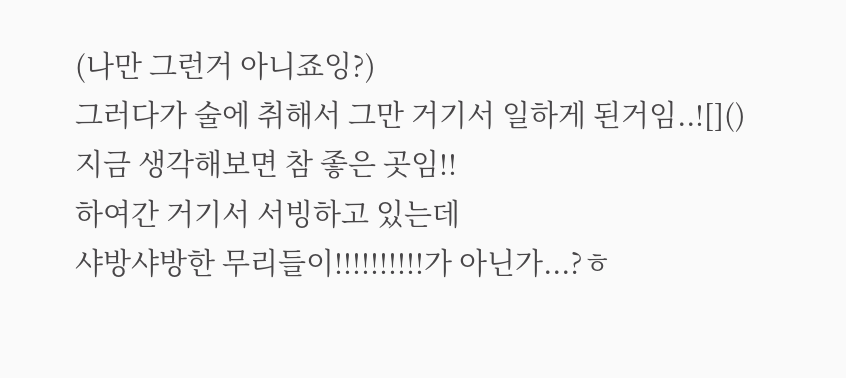(나만 그런거 아니죠잉?)
그러다가 술에 취해서 그만 거기서 일하게 된거임..![]()
지금 생각해보면 참 좋은 곳임!!
하여간 거기서 서빙하고 있는데
샤방샤방한 무리들이!!!!!!!!!!가 아닌가...?ㅎ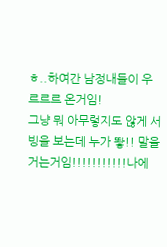ㅎ..하여간 남정내들이 우르르르 온거임!
그냥 뭐 아무렇지도 않게 서빙을 보는데 누가 뙇!! 말을 거는거임!!!!!!!!!!!나에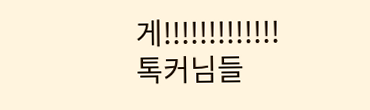게!!!!!!!!!!!!!
톡커님들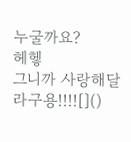누굴까요?
헤헿
그니까 사랑해달라구용!!!![]()